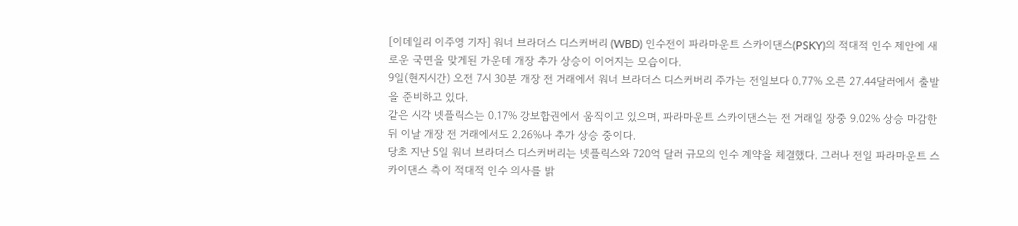[이데일리 이주영 기자] 워너 브라더스 디스커버리 (WBD) 인수전이 파라마운트 스카이댄스(PSKY)의 적대적 인수 제안에 새로운 국면을 맞게된 가운데 개장 추가 상승이 이어지는 모습이다.
9일(현지시간) 오전 7시 30분 개장 전 거래에서 워너 브라더스 디스커버리 주가는 전일보다 0.77% 오른 27.44달러에서 출발을 준비하고 있다.
같은 시각 넷플릭스는 0.17% 강보합권에서 움직이고 있으며, 파라마운트 스카이댄스는 전 거래일 장중 9.02% 상승 마감한 뒤 이날 개장 전 거래에서도 2.26%나 추가 상승 중이다.
당초 지난 5일 워너 브라더스 디스커버리는 넷플릭스와 720억 달러 규모의 인수 계약을 체결했다. 그러나 전일 파라마운트 스카이댄스 측이 적대적 인수 의사를 밝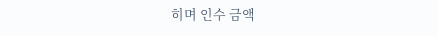히며 인수 금액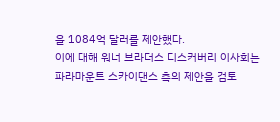을 1084억 달러를 제안했다.
이에 대해 워너 브라더스 디스커버리 이사회는 파라마운트 스카이댄스 측의 제안을 검토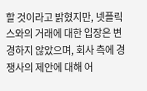할 것이라고 밝혔지만, 넷플릭스와의 거래에 대한 입장은 변경하지 않았으며, 회사 측에 경쟁사의 제안에 대해 어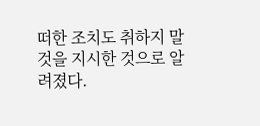떠한 조치도 취하지 말 것을 지시한 것으로 알려졌다.